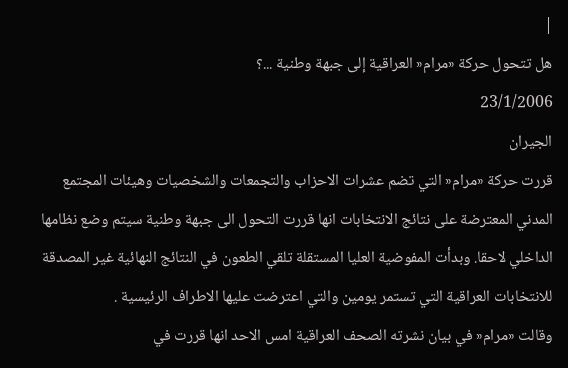|
هل تتحول حركة «مرام« العراقية إلى جبهة وطنية ...؟
23/1/2006
الجيران
قررت حركة «مرام« التي تضم عشرات الاحزاب والتجمعات والشخصيات وهيئات المجتمع المدني المعترضة على نتائج الانتخابات انها قررت التحول الى جبهة وطنية سيتم وضع نظامها الداخلي لاحقا. وبدأت المفوضية العليا المستقلة تلقي الطعون في النتائج النهائية غير المصدقة للانتخابات العراقية التي تستمر يومين والتي اعترضت عليها الاطراف الرئيسية .
وقالت «مرام« في بيان نشرته الصحف العراقية امس الاحد انها قررت في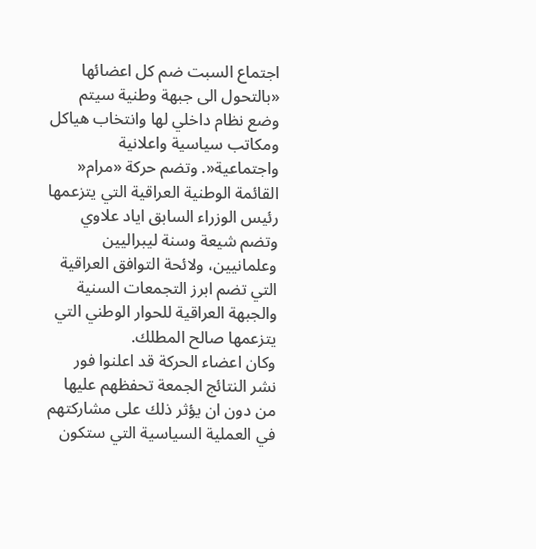اجتماع السبت ضم كل اعضائها «بالتحول الى جبهة وطنية سيتم وضع نظام داخلي لها وانتخاب هياكل ومكاتب سياسية واعلانية واجتماعية«. وتضم حركة «مرام« القائمة الوطنية العراقية التي يتزعمها رئيس الوزراء السابق اياد علاوي وتضم شيعة وسنة ليبراليين وعلمانيين، ولائحة التوافق العراقية التي تضم ابرز التجمعات السنية والجبهة العراقية للحوار الوطني التي يتزعمها صالح المطلك.
وكان اعضاء الحركة قد اعلنوا فور نشر النتائج الجمعة تحفظهم عليها من دون ان يؤثر ذلك على مشاركتهم في العملية السياسية التي ستكون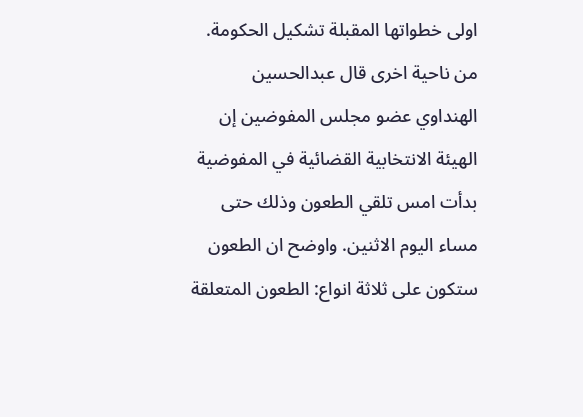اولى خطواتها المقبلة تشكيل الحكومة. من ناحية اخرى قال عبدالحسين الهنداوي عضو مجلس المفوضين إن الهيئة الانتخابية القضائية في المفوضية بدأت امس تلقي الطعون وذلك حتى مساء اليوم الاثنين. واوضح ان الطعون ستكون على ثلاثة انواع: الطعون المتعلقة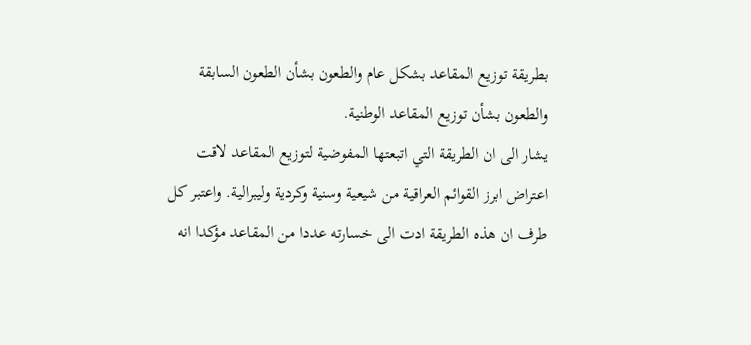بطريقة توزيع المقاعد بشكل عام والطعون بشأن الطعون السابقة والطعون بشأن توزيع المقاعد الوطنية.
يشار الى ان الطريقة التي اتبعتها المفوضية لتوزيع المقاعد لاقت اعتراض ابرز القوائم العراقية من شيعية وسنية وكردية وليبرالية. واعتبر كل طرف ان هذه الطريقة ادت الى خسارته عددا من المقاعد مؤكدا انه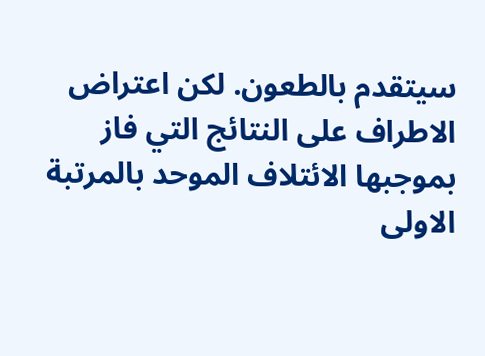سيتقدم بالطعون. لكن اعتراض الاطراف على النتائج التي فاز بموجبها الائتلاف الموحد بالمرتبة الاولى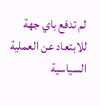لم تدفع باي جهة للابتعاد عن العملية السياسية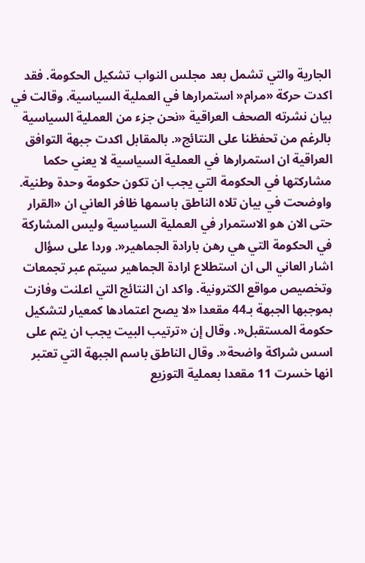الجارية والتي تشمل بعد مجلس النواب تشكيل الحكومة. فقد اكدت حركة «مرام« استمرارها في العملية السياسية. وقالت في بيان نشرته الصحف العراقية «نحن جزء من العملية السياسية بالرغم من تحفظنا على النتائج«. بالمقابل اكدت جبهة التوافق العراقية ان استمرارها في العملية السياسية لا يعني حكما مشاركتها في الحكومة التي يجب ان تكون حكومة وحدة وطنية.
واوضحت في بيان تلاه الناطق باسمها ظافر العاني ان «القرار حتى الان هو الاستمرار في العملية السياسية وليس المشاركة في الحكومة التي هي رهن بارادة الجماهير«. وردا على سؤال اشار العاني الى ان استطلاع ارادة الجماهير سيتم عبر تجمعات وتخصيص مواقع الكترونية. واكد ان النتائج التي اعلنت وفازت بموجبها الجبهة بـ44 مقعدا «لا يصح اعتمادها كمعيار لتشكيل حكومة المستقبل«. وقال إن «ترتيب البيت يجب ان يتم على اسس شراكة واضحة«. وقال الناطق باسم الجبهة التي تعتبر انها خسرت 11 مقعدا بعملية التوزيع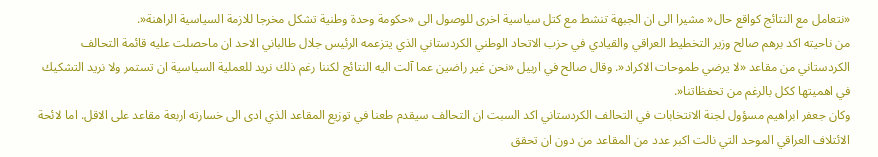«نتعامل مع النتائج كواقع حال« مشيرا الى ان الجبهة تنشط مع كتل سياسية اخرى للوصول الى «حكومة وحدة وطنية تشكل مخرجا للازمة السياسية الراهنة«.
من ناحيته اكد برهم صالح وزير التخطيط العراقي والقيادي في حزب الاتحاد الوطني الكردستاني الذي يتزعمه الرئيس جلال طالباني الاحد ان ماحصلت عليه قائمة التحالف الكردستاني من مقاعد «لا يرضي طموحات الاكراد«. وقال صالح في اربيل «نحن غير راضين عما آلت اليه النتائج لكننا رغم ذلك نريد للعملية السياسية ان تستمر ولا نريد التشكيك في اهميتها ككل بالرغم من تحفظاتنا«.
وكان جعفر ابراهيم مسؤول لجنة الانتخابات في التحالف الكردستاني اكد السبت ان التحالف سيقدم طعنا في توزيع المقاعد الذي ادى الى خسارته اربعة مقاعد على الاقل. اما لائحة الائتلاف العراقي الموحد التي نالت اكبر عدد من المقاعد من دون ان تحقق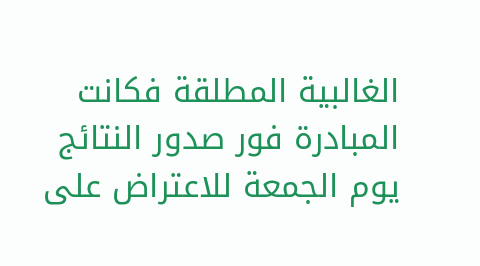الغالبية المطلقة فكانت المبادرة فور صدور النتائج يوم الجمعة للاعتراض على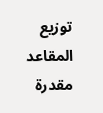توزيع المقاعد مقدرة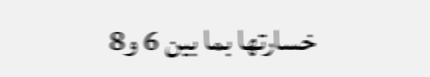خسارتها بما بين 6 و8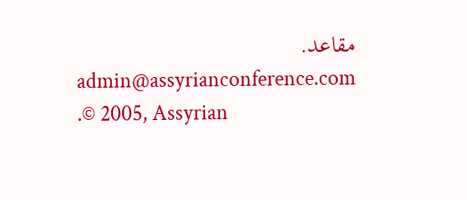مقاعد.
admin@assyrianconference.com
.© 2005, Assyrian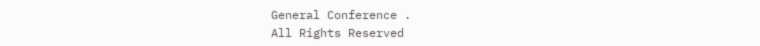General Conference .
All Rights Reserved